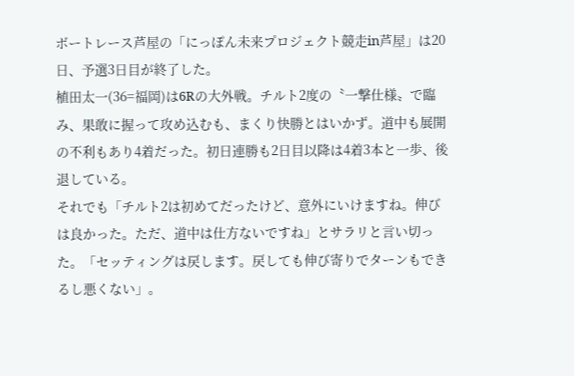ボートレース芦屋の「にっぽん未来プロジェクト競走in芦屋」は20日、予選3日目が終了した。
植田太一(36=福岡)は6Rの大外戦。チルト2度の〝一撃仕様〟で臨み、果敢に握って攻め込むも、まくり快勝とはいかず。道中も展開の不利もあり4着だった。初日連勝も2日目以降は4着3本と一歩、後退している。
それでも「チルト2は初めてだったけど、意外にいけますね。伸びは良かった。ただ、道中は仕方ないですね」とサラリと言い切った。「セッティングは戻します。戻しても伸び寄りでターンもできるし悪くない」。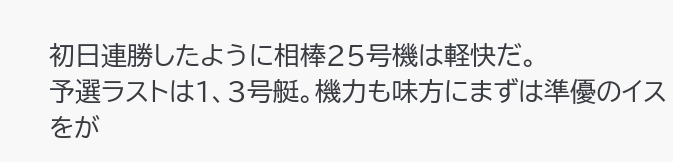初日連勝したように相棒25号機は軽快だ。
予選ラストは1、3号艇。機力も味方にまずは準優のイスをが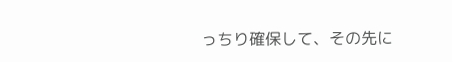っちり確保して、その先に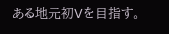ある地元初Vを目指す。